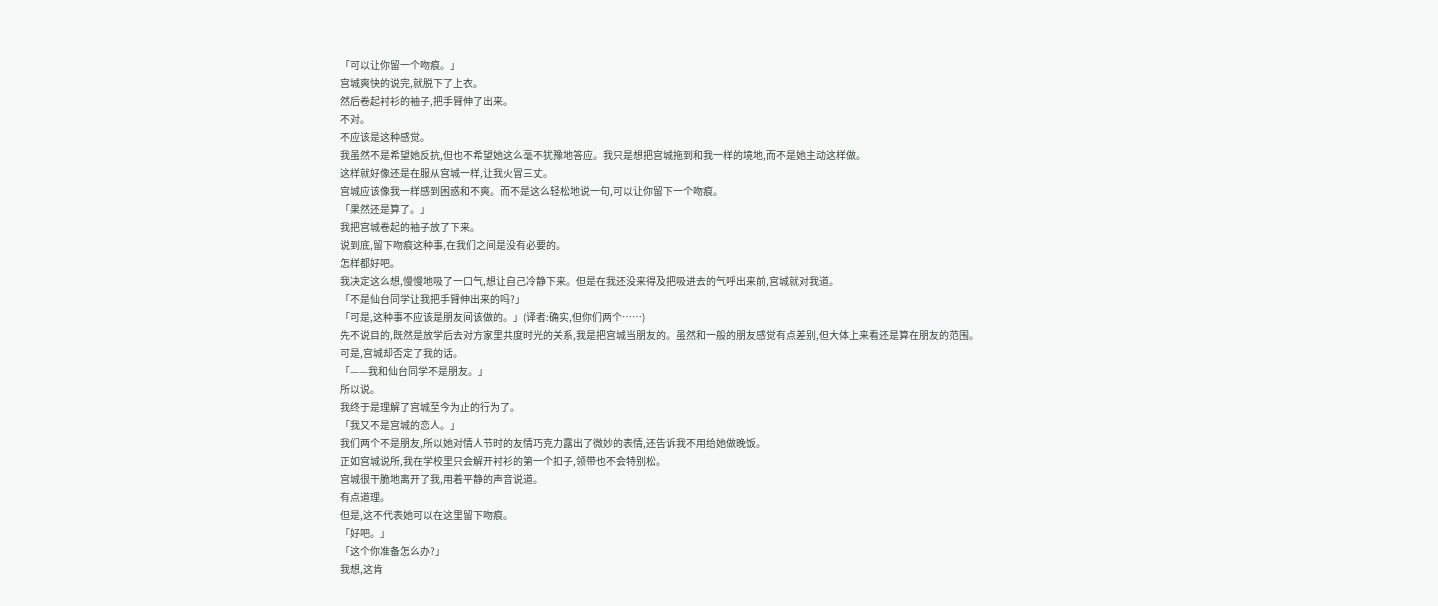「可以让你留一个吻痕。」
宫城爽快的说完,就脱下了上衣。
然后卷起衬衫的袖子,把手臂伸了出来。
不对。
不应该是这种感觉。
我虽然不是希望她反抗,但也不希望她这么毫不犹豫地答应。我只是想把宫城拖到和我一样的境地,而不是她主动这样做。
这样就好像还是在服从宫城一样,让我火冒三丈。
宫城应该像我一样感到困惑和不爽。而不是这么轻松地说一句,可以让你留下一个吻痕。
「果然还是算了。」
我把宫城卷起的袖子放了下来。
说到底,留下吻痕这种事,在我们之间是没有必要的。
怎样都好吧。
我决定这么想,慢慢地吸了一口气,想让自己冷静下来。但是在我还没来得及把吸进去的气呼出来前,宫城就对我道。
「不是仙台同学让我把手臂伸出来的吗?」
「可是,这种事不应该是朋友间该做的。」(译者:确实,但你们两个……)
先不说目的,既然是放学后去对方家里共度时光的关系,我是把宫城当朋友的。虽然和一般的朋友感觉有点差别,但大体上来看还是算在朋友的范围。
可是,宫城却否定了我的话。
「——我和仙台同学不是朋友。」
所以说。
我终于是理解了宫城至今为止的行为了。
「我又不是宫城的恋人。」
我们两个不是朋友,所以她对情人节时的友情巧克力露出了微妙的表情,还告诉我不用给她做晚饭。
正如宫城说所,我在学校里只会解开衬衫的第一个扣子,领带也不会特别松。
宫城很干脆地离开了我,用着平静的声音说道。
有点道理。
但是,这不代表她可以在这里留下吻痕。
「好吧。」
「这个你准备怎么办?」
我想,这肯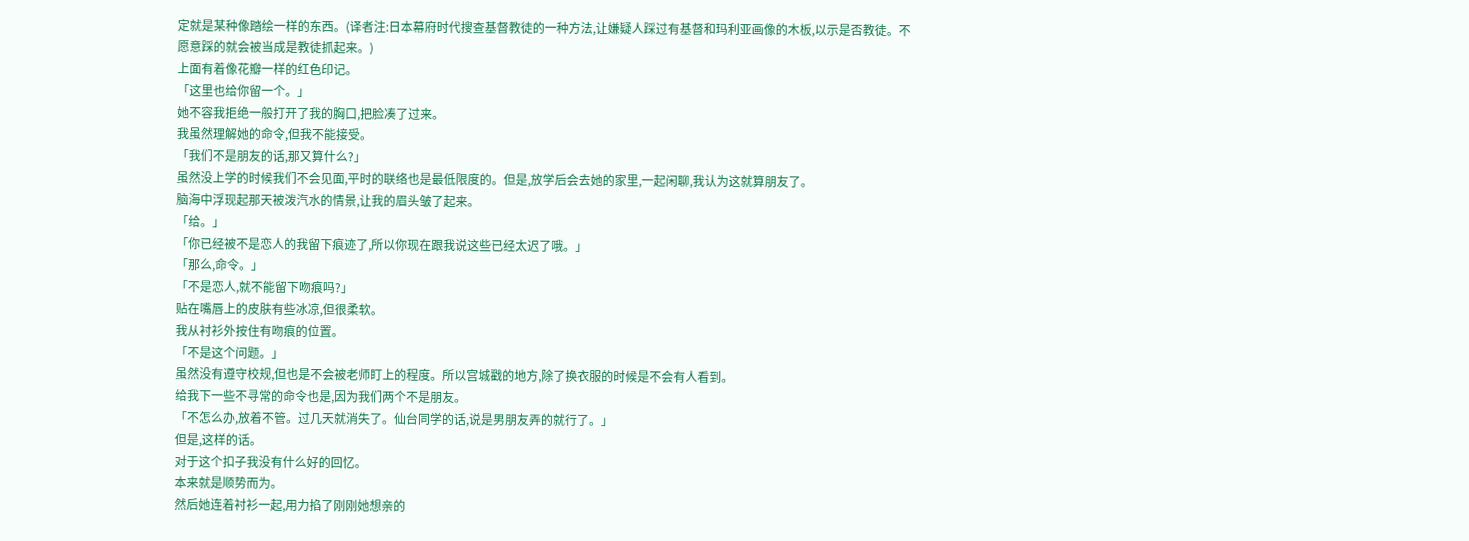定就是某种像踏绘一样的东西。(译者注:日本幕府时代搜查基督教徒的一种方法,让嫌疑人踩过有基督和玛利亚画像的木板,以示是否教徒。不愿意踩的就会被当成是教徒抓起来。)
上面有着像花瓣一样的红色印记。
「这里也给你留一个。」
她不容我拒绝一般打开了我的胸口,把脸凑了过来。
我虽然理解她的命令,但我不能接受。
「我们不是朋友的话,那又算什么?」
虽然没上学的时候我们不会见面,平时的联络也是最低限度的。但是,放学后会去她的家里,一起闲聊,我认为这就算朋友了。
脑海中浮现起那天被泼汽水的情景,让我的眉头皱了起来。
「给。」
「你已经被不是恋人的我留下痕迹了,所以你现在跟我说这些已经太迟了哦。」
「那么,命令。」
「不是恋人,就不能留下吻痕吗?」
贴在嘴唇上的皮肤有些冰凉,但很柔软。
我从衬衫外按住有吻痕的位置。
「不是这个问题。」
虽然没有遵守校规,但也是不会被老师盯上的程度。所以宫城戳的地方,除了换衣服的时候是不会有人看到。
给我下一些不寻常的命令也是,因为我们两个不是朋友。
「不怎么办,放着不管。过几天就消失了。仙台同学的话,说是男朋友弄的就行了。」
但是,这样的话。
对于这个扣子我没有什么好的回忆。
本来就是顺势而为。
然后她连着衬衫一起,用力掐了刚刚她想亲的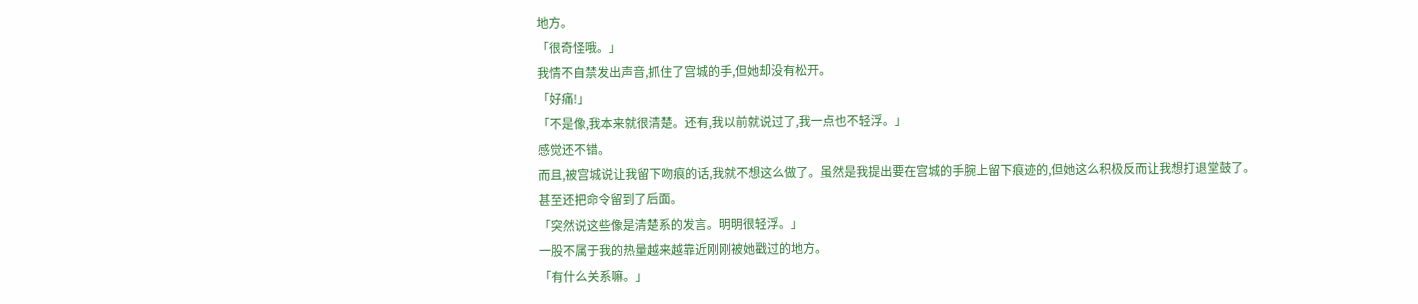地方。
「很奇怪哦。」
我情不自禁发出声音,抓住了宫城的手,但她却没有松开。
「好痛!」
「不是像,我本来就很清楚。还有,我以前就说过了,我一点也不轻浮。」
感觉还不错。
而且,被宫城说让我留下吻痕的话,我就不想这么做了。虽然是我提出要在宫城的手腕上留下痕迹的,但她这么积极反而让我想打退堂鼓了。
甚至还把命令留到了后面。
「突然说这些像是清楚系的发言。明明很轻浮。」
一股不属于我的热量越来越靠近刚刚被她戳过的地方。
「有什么关系嘛。」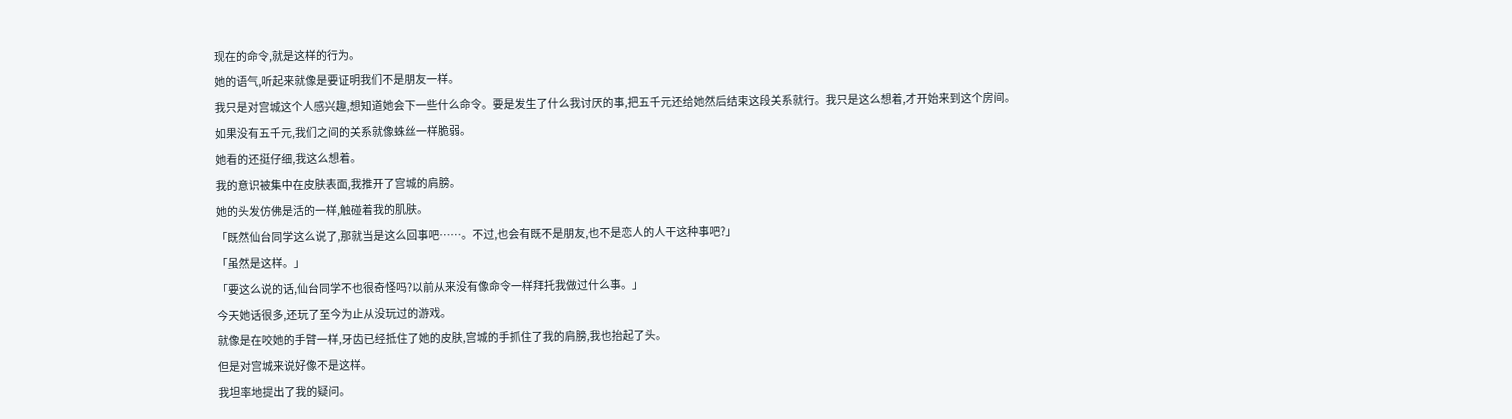现在的命令,就是这样的行为。
她的语气,听起来就像是要证明我们不是朋友一样。
我只是对宫城这个人感兴趣,想知道她会下一些什么命令。要是发生了什么我讨厌的事,把五千元还给她然后结束这段关系就行。我只是这么想着,才开始来到这个房间。
如果没有五千元,我们之间的关系就像蛛丝一样脆弱。
她看的还挺仔细,我这么想着。
我的意识被集中在皮肤表面,我推开了宫城的肩膀。
她的头发仿佛是活的一样,触碰着我的肌肤。
「既然仙台同学这么说了,那就当是这么回事吧……。不过,也会有既不是朋友,也不是恋人的人干这种事吧?」
「虽然是这样。」
「要这么说的话,仙台同学不也很奇怪吗?以前从来没有像命令一样拜托我做过什么事。」
今天她话很多,还玩了至今为止从没玩过的游戏。
就像是在咬她的手臂一样,牙齿已经抵住了她的皮肤,宫城的手抓住了我的肩膀,我也抬起了头。
但是对宫城来说好像不是这样。
我坦率地提出了我的疑问。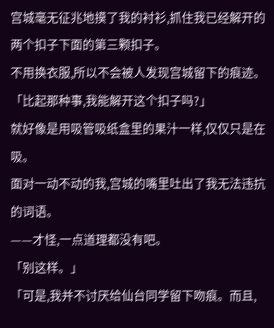宫城毫无征兆地摸了我的衬衫,抓住我已经解开的两个扣子下面的第三颗扣子。
不用换衣服,所以不会被人发现宫城留下的痕迹。
「比起那种事,我能解开这个扣子吗?」
就好像是用吸管吸纸盒里的果汁一样,仅仅只是在吸。
面对一动不动的我,宫城的嘴里吐出了我无法违抗的词语。
——才怪,一点道理都没有吧。
「别这样。」
「可是,我并不讨厌给仙台同学留下吻痕。而且,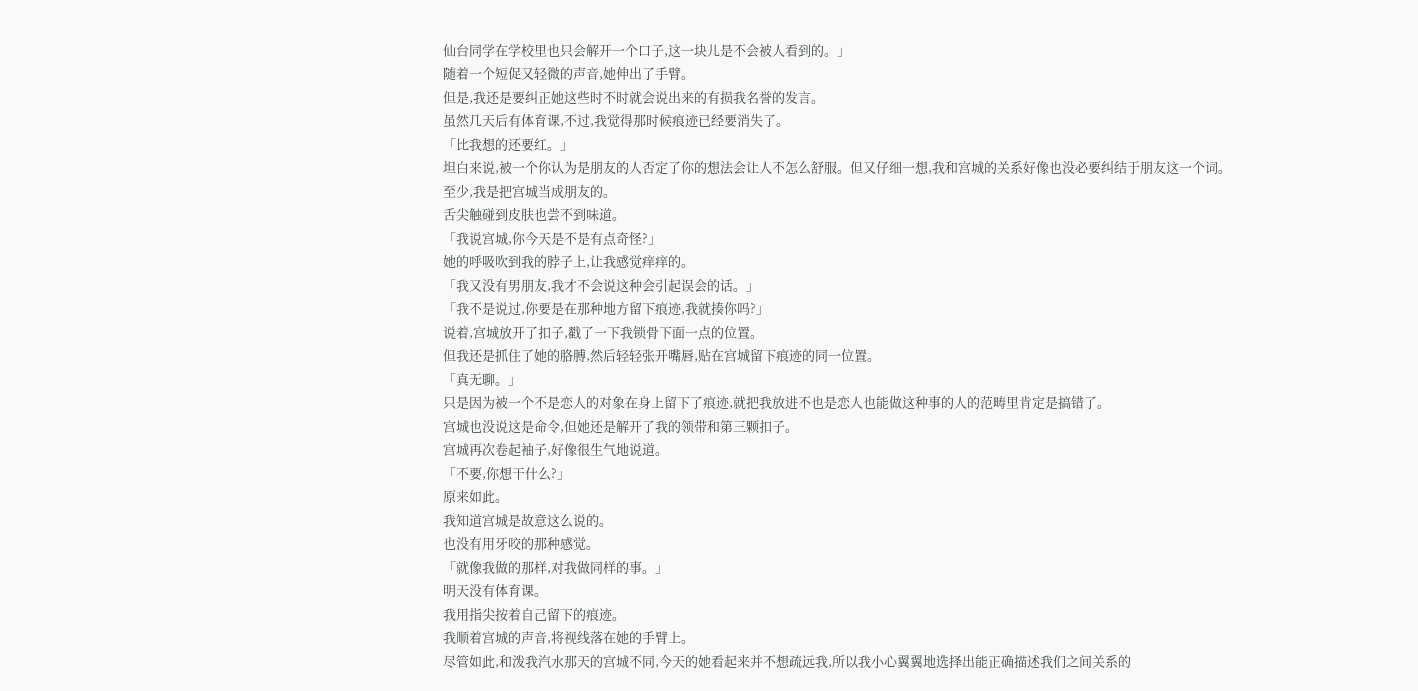仙台同学在学校里也只会解开一个口子,这一块儿是不会被人看到的。」
随着一个短促又轻微的声音,她伸出了手臂。
但是,我还是要纠正她这些时不时就会说出来的有损我名誉的发言。
虽然几天后有体育课,不过,我觉得那时候痕迹已经要消失了。
「比我想的还要红。」
坦白来说,被一个你认为是朋友的人否定了你的想法会让人不怎么舒服。但又仔细一想,我和宫城的关系好像也没必要纠结于朋友这一个词。
至少,我是把宫城当成朋友的。
舌尖触碰到皮肤也尝不到味道。
「我说宫城,你今天是不是有点奇怪?」
她的呼吸吹到我的脖子上,让我感觉痒痒的。
「我又没有男朋友,我才不会说这种会引起误会的话。」
「我不是说过,你要是在那种地方留下痕迹,我就揍你吗?」
说着,宫城放开了扣子,戳了一下我锁骨下面一点的位置。
但我还是抓住了她的胳膊,然后轻轻张开嘴唇,贴在宫城留下痕迹的同一位置。
「真无聊。」
只是因为被一个不是恋人的对象在身上留下了痕迹,就把我放进不也是恋人也能做这种事的人的范畴里肯定是搞错了。
宫城也没说这是命令,但她还是解开了我的领带和第三颗扣子。
宫城再次卷起袖子,好像很生气地说道。
「不要,你想干什么?」
原来如此。
我知道宫城是故意这么说的。
也没有用牙咬的那种感觉。
「就像我做的那样,对我做同样的事。」
明天没有体育课。
我用指尖按着自己留下的痕迹。
我顺着宫城的声音,将视线落在她的手臂上。
尽管如此,和泼我汽水那天的宫城不同,今天的她看起来并不想疏远我,所以我小心翼翼地选择出能正确描述我们之间关系的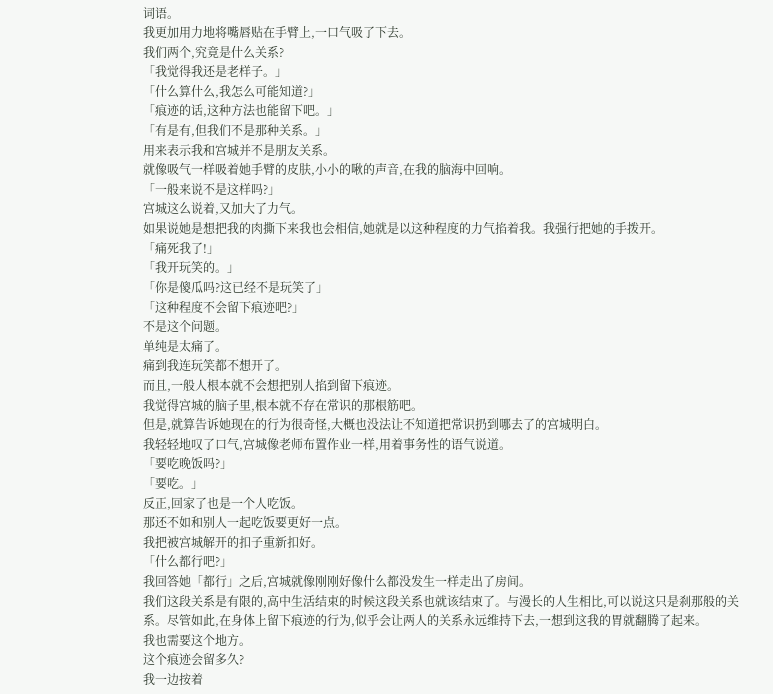词语。
我更加用力地将嘴唇贴在手臂上,一口气吸了下去。
我们两个,究竟是什么关系?
「我觉得我还是老样子。」
「什么算什么,我怎么可能知道?」
「痕迹的话,这种方法也能留下吧。」
「有是有,但我们不是那种关系。」
用来表示我和宫城并不是朋友关系。
就像吸气一样吸着她手臂的皮肤,小小的啾的声音,在我的脑海中回响。
「一般来说不是这样吗?」
宫城这么说着,又加大了力气。
如果说她是想把我的肉撕下来我也会相信,她就是以这种程度的力气掐着我。我强行把她的手拨开。
「痛死我了!」
「我开玩笑的。」
「你是傻瓜吗?这已经不是玩笑了」
「这种程度不会留下痕迹吧?」
不是这个问题。
单纯是太痛了。
痛到我连玩笑都不想开了。
而且,一般人根本就不会想把别人掐到留下痕迹。
我觉得宫城的脑子里,根本就不存在常识的那根筋吧。
但是,就算告诉她现在的行为很奇怪,大概也没法让不知道把常识扔到哪去了的宫城明白。
我轻轻地叹了口气,宫城像老师布置作业一样,用着事务性的语气说道。
「要吃晚饭吗?」
「要吃。」
反正,回家了也是一个人吃饭。
那还不如和别人一起吃饭要更好一点。
我把被宫城解开的扣子重新扣好。
「什么都行吧?」
我回答她「都行」之后,宫城就像刚刚好像什么都没发生一样走出了房间。
我们这段关系是有限的,高中生活结束的时候这段关系也就该结束了。与漫长的人生相比,可以说这只是刹那般的关系。尽管如此,在身体上留下痕迹的行为,似乎会让两人的关系永远维持下去,一想到这我的胃就翻腾了起来。
我也需要这个地方。
这个痕迹会留多久?
我一边按着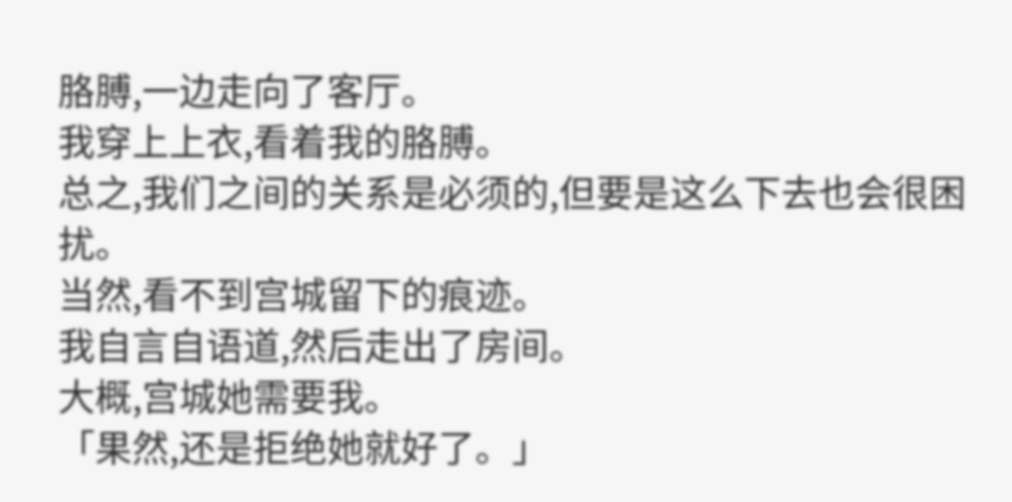胳膊,一边走向了客厅。
我穿上上衣,看着我的胳膊。
总之,我们之间的关系是必须的,但要是这么下去也会很困扰。
当然,看不到宫城留下的痕迹。
我自言自语道,然后走出了房间。
大概,宫城她需要我。
「果然,还是拒绝她就好了。」